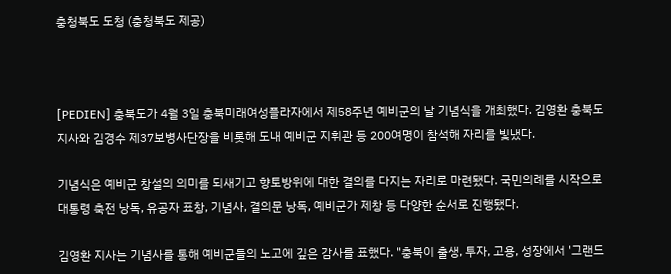충청북도 도청 (충청북도 제공)



[PEDIEN] 충북도가 4월 3일 충북미래여성플라자에서 제58주년 예비군의 날 기념식을 개최했다. 김영환 충북도지사와 김경수 제37보병사단장을 비롯해 도내 예비군 지휘관 등 200여명이 참석해 자리를 빛냈다.

기념식은 예비군 창설의 의미를 되새기고 향토방위에 대한 결의를 다지는 자리로 마련됐다. 국민의례를 시작으로 대통령 축전 낭독, 유공자 표창, 기념사, 결의문 낭독, 예비군가 제창 등 다양한 순서로 진행됐다.

김영환 지사는 기념사를 통해 예비군들의 노고에 깊은 감사를 표했다. "충북이 출생, 투자, 고용, 성장에서 '그랜드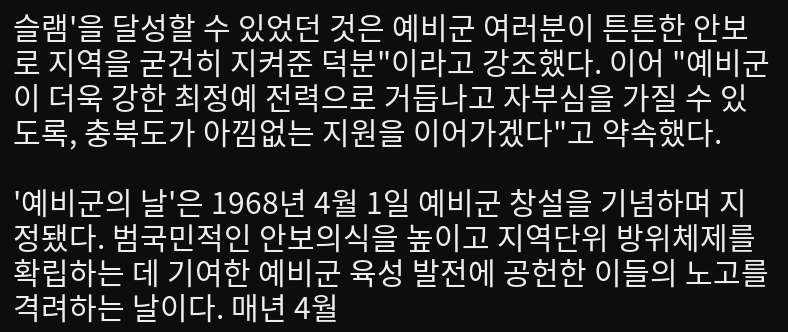슬램'을 달성할 수 있었던 것은 예비군 여러분이 튼튼한 안보로 지역을 굳건히 지켜준 덕분"이라고 강조했다. 이어 "예비군이 더욱 강한 최정예 전력으로 거듭나고 자부심을 가질 수 있도록, 충북도가 아낌없는 지원을 이어가겠다"고 약속했다.

'예비군의 날'은 1968년 4월 1일 예비군 창설을 기념하며 지정됐다. 범국민적인 안보의식을 높이고 지역단위 방위체제를 확립하는 데 기여한 예비군 육성 발전에 공헌한 이들의 노고를 격려하는 날이다. 매년 4월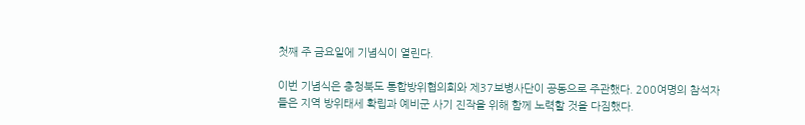첫째 주 금요일에 기념식이 열린다.

이번 기념식은 충청북도 통합방위협의회와 제37보병사단이 공동으로 주관했다. 200여명의 참석자들은 지역 방위태세 확립과 예비군 사기 진작을 위해 함께 노력할 것을 다짐했다.